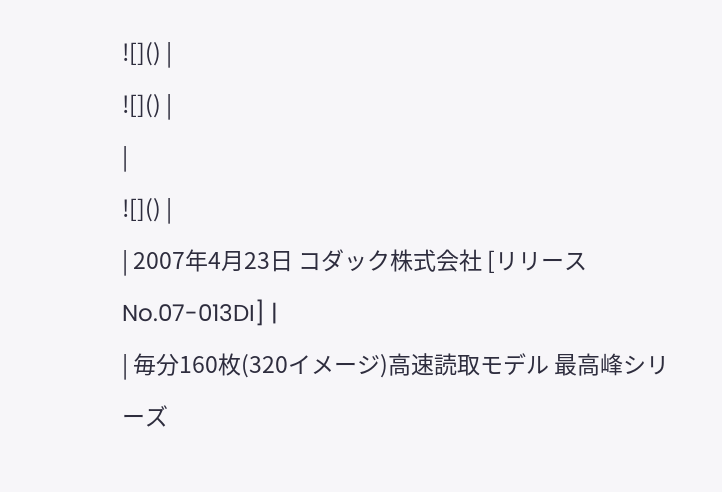![]() |
![]() |
|
![]() |
| 2007年4月23日 コダック株式会社 [リリースNo.07-013DI] |
| 毎分160枚(320イメージ)高速読取モデル 最高峰シリーズ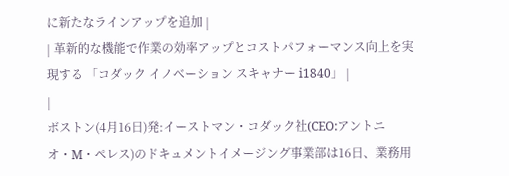に新たなラインアップを追加 |
| 革新的な機能で作業の効率アップとコストパフォーマンス向上を実現する 「コダック イノベーション スキャナー i1840」 |
|
ボストン(4月16日)発:イーストマン・コダック社(CEO:アントニオ・M・ペレス)のドキュメントイメージング事業部は16日、業務用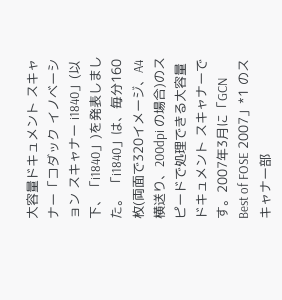大容量ドキュメント スキャナー「コダック イノベーション スキャナー i1840」(以下、「i1840」)を発表しました。 「i1840」は、毎分160枚(両面で320イメージ、A4横送り、200dpi の場合)のスピードで処理できる大容量ドキュメント スキャナーです。2007年3月に「GCN Best of FOSE 2007」*1 のスキャナー部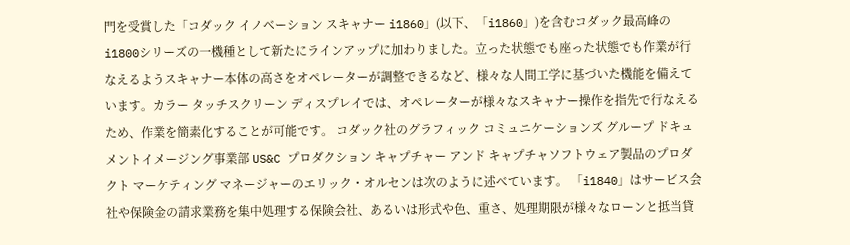門を受賞した「コダック イノベーション スキャナー i1860」(以下、「i1860」)を含むコダック最高峰の i1800シリーズの一機種として新たにラインアップに加わりました。立った状態でも座った状態でも作業が行なえるようスキャナー本体の高さをオペレーターが調整できるなど、様々な人間工学に基づいた機能を備えています。カラー タッチスクリーン ディスプレイでは、オペレーターが様々なスキャナー操作を指先で行なえるため、作業を簡素化することが可能です。 コダック社のグラフィック コミュニケーションズ グループ ドキュメントイメージング事業部 US&C プロダクション キャプチャー アンド キャプチャソフトウェア製品のプロダクト マーケティング マネージャーのエリック・オルセンは次のように述べています。 「i1840」はサービス会社や保険金の請求業務を集中処理する保険会社、あるいは形式や色、重さ、処理期限が様々なローンと抵当貸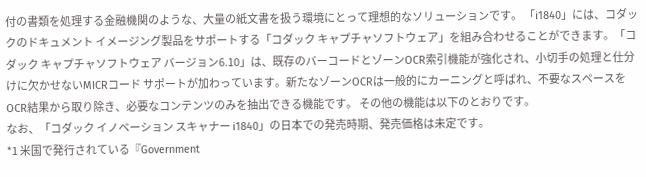付の書類を処理する金融機関のような、大量の紙文書を扱う環境にとって理想的なソリューションです。 「i1840」には、コダックのドキュメント イメージング製品をサポートする「コダック キャプチャソフトウェア」を組み合わせることができます。「コダック キャプチャソフトウェア バージョン6.10」は、既存のバーコードとゾーンOCR索引機能が強化され、小切手の処理と仕分けに欠かせないMICRコード サポートが加わっています。新たなゾーンOCRは一般的にカーニングと呼ばれ、不要なスペースをOCR結果から取り除き、必要なコンテンツのみを抽出できる機能です。 その他の機能は以下のとおりです。
なお、「コダック イノベーション スキャナー i1840」の日本での発売時期、発売価格は未定です。
*1 米国で発行されている『Government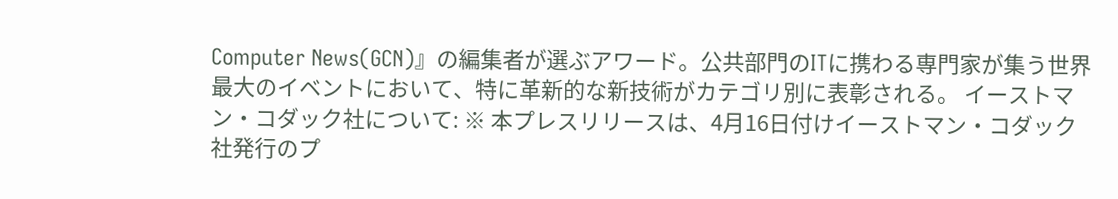Computer News(GCN)』の編集者が選ぶアワード。公共部門のITに携わる専門家が集う世界最大のイベントにおいて、特に革新的な新技術がカテゴリ別に表彰される。 イーストマン・コダック社について: ※ 本プレスリリースは、4月16日付けイーストマン・コダック社発行のプ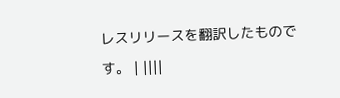レスリリースを翻訳したものです。 | ||||